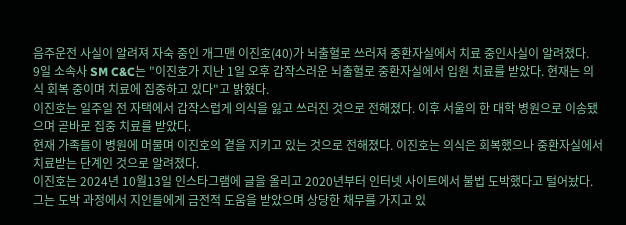음주운전 사실이 알려져 자숙 중인 개그맨 이진호(40)가 뇌출혈로 쓰러져 중환자실에서 치료 중인사실이 알려졌다.
9일 소속사 SM C&C는 "이진호가 지난 1일 오후 갑작스러운 뇌출혈로 중환자실에서 입원 치료를 받았다. 현재는 의식 회복 중이며 치료에 집중하고 있다"고 밝혔다.
이진호는 일주일 전 자택에서 갑작스럽게 의식을 잃고 쓰러진 것으로 전해졌다. 이후 서울의 한 대학 병원으로 이송됐으며 곧바로 집중 치료를 받았다.
현재 가족들이 병원에 머물며 이진호의 곁을 지키고 있는 것으로 전해졌다. 이진호는 의식은 회복했으나 중환자실에서 치료받는 단계인 것으로 알려졌다.
이진호는 2024년 10월13일 인스타그램에 글을 올리고 2020년부터 인터넷 사이트에서 불법 도박했다고 털어놨다. 그는 도박 과정에서 지인들에게 금전적 도움을 받았으며 상당한 채무를 가지고 있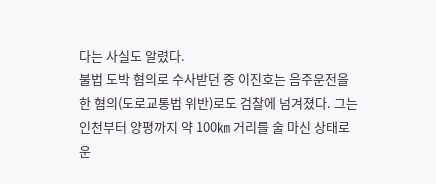다는 사실도 알렸다.
불법 도박 혐의로 수사받던 중 이진호는 음주운전을 한 혐의(도로교통법 위반)로도 검찰에 넘겨졌다. 그는 인천부터 양평까지 약 100㎞ 거리를 술 마신 상태로 운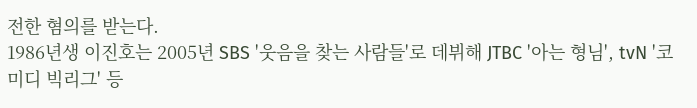전한 혐의를 받는다.
1986년생 이진호는 2005년 SBS '웃음을 찾는 사람들'로 데뷔해 JTBC '아는 형님', tvN '코미디 빅리그' 등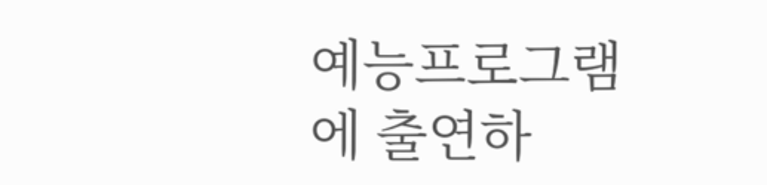예능프로그램에 출연하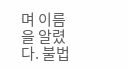며 이름을 알렸다. 불법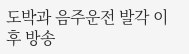도박과 음주운전 발각 이후 방송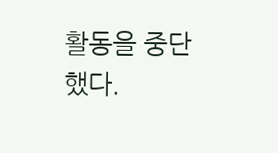활동을 중단했다.